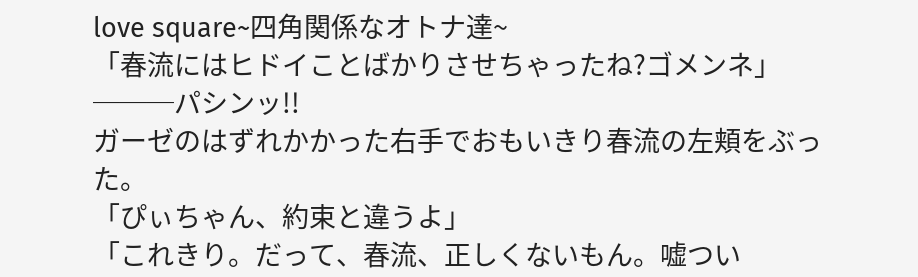love square~四角関係なオトナ達~
「春流にはヒドイことばかりさせちゃったね?ゴメンネ」
───パシンッ!!
ガーゼのはずれかかった右手でおもいきり春流の左頬をぶった。
「ぴぃちゃん、約束と違うよ」
「これきり。だって、春流、正しくないもん。嘘つい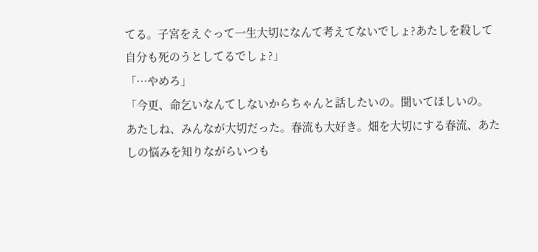てる。子宮をえぐって一生大切になんて考えてないでしょ?あたしを殺して自分も死のうとしてるでしょ?」
「…やめろ」
「今更、命乞いなんてしないからちゃんと話したいの。聞いてほしいの。
あたしね、みんなが大切だった。春流も大好き。畑を大切にする春流、あたしの悩みを知りながらいつも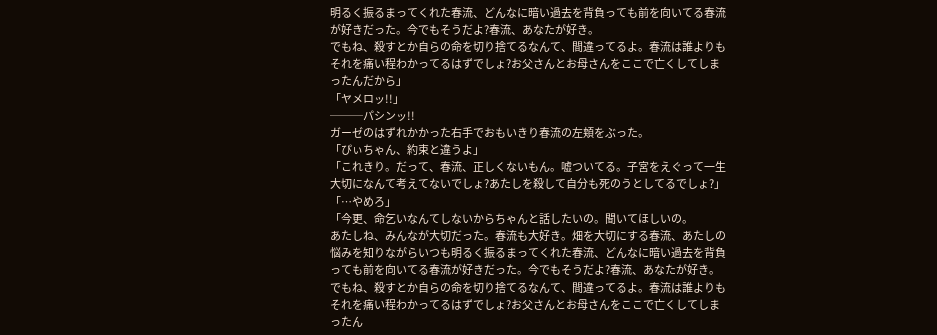明るく振るまってくれた春流、どんなに暗い過去を背負っても前を向いてる春流が好きだった。今でもそうだよ?春流、あなたが好き。
でもね、殺すとか自らの命を切り捨てるなんて、間違ってるよ。春流は誰よりもそれを痛い程わかってるはずでしょ?お父さんとお母さんをここで亡くしてしまったんだから」
「ヤメロッ!!」
───パシンッ!!
ガーゼのはずれかかった右手でおもいきり春流の左頬をぶった。
「ぴぃちゃん、約束と違うよ」
「これきり。だって、春流、正しくないもん。嘘ついてる。子宮をえぐって一生大切になんて考えてないでしょ?あたしを殺して自分も死のうとしてるでしょ?」
「…やめろ」
「今更、命乞いなんてしないからちゃんと話したいの。聞いてほしいの。
あたしね、みんなが大切だった。春流も大好き。畑を大切にする春流、あたしの悩みを知りながらいつも明るく振るまってくれた春流、どんなに暗い過去を背負っても前を向いてる春流が好きだった。今でもそうだよ?春流、あなたが好き。
でもね、殺すとか自らの命を切り捨てるなんて、間違ってるよ。春流は誰よりもそれを痛い程わかってるはずでしょ?お父さんとお母さんをここで亡くしてしまったん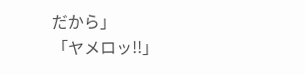だから」
「ヤメロッ!!」